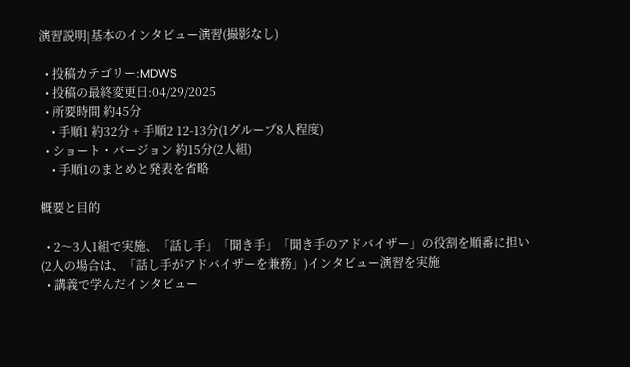演習説明|基本のインタビュー演習(撮影なし)

  • 投稿カテゴリー:MDWS
  • 投稿の最終変更日:04/29/2025
  • 所要時間 約45分
    • 手順1 約32分 + 手順2 12-13分(1グループ8人程度)
  • ショート・バージョン 約15分(2人組)
    • 手順1のまとめと発表を省略

概要と目的

  • 2〜3人1組で実施、「話し手」「聞き手」「聞き手のアドバイザー」の役割を順番に担い(2人の場合は、「話し手がアドバイザーを兼務」)インタビュー演習を実施
  • 講義で学んだインタビュー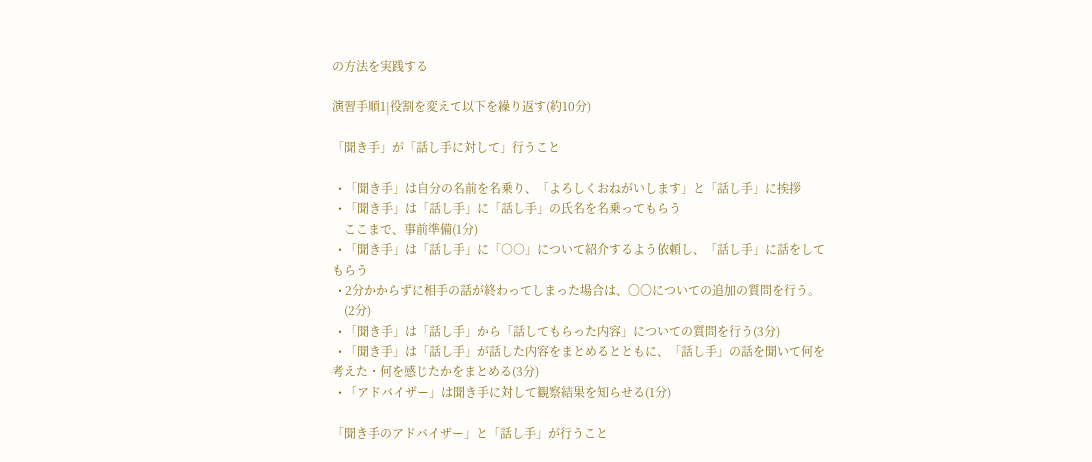の方法を実践する

演習手順1|役割を変えて以下を繰り返す(約10分)

「聞き手」が「話し手に対して」行うこと

  • 「聞き手」は自分の名前を名乗り、「よろしくおねがいします」と「話し手」に挨拶
  • 「聞き手」は「話し手」に「話し手」の氏名を名乗ってもらう
    ここまで、事前準備(1分)
  • 「聞き手」は「話し手」に「○○」について紹介するよう依頼し、「話し手」に話をしてもらう
  • 2分かからずに相手の話が終わってしまった場合は、〇〇についての追加の質問を行う。
    (2分)
  • 「聞き手」は「話し手」から「話してもらった内容」についての質問を行う(3分)
  • 「聞き手」は「話し手」が話した内容をまとめるとともに、「話し手」の話を聞いて何を考えた・何を感じたかをまとめる(3分)
  • 「アドバイザー」は聞き手に対して観察結果を知らせる(1分)

「聞き手のアドバイザー」と「話し手」が行うこと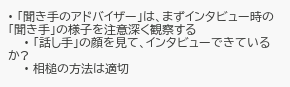• 「聞き手のアドバイザー」は、まずインタビュー時の「聞き手」の様子を注意深く観察する
    • 「話し手」の顔を見て、インタビューできているか?
    • 相槌の方法は適切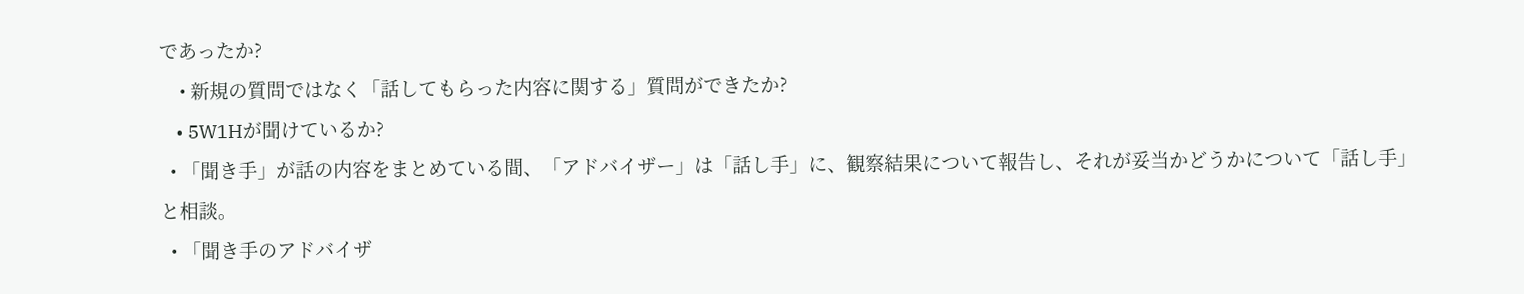であったか?
    • 新規の質問ではなく「話してもらった内容に関する」質問ができたか?
    • 5W1Hが聞けているか?
  • 「聞き手」が話の内容をまとめている間、「アドバイザー」は「話し手」に、観察結果について報告し、それが妥当かどうかについて「話し手」と相談。
  • 「聞き手のアドバイザ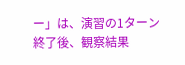ー」は、演習の1ターン終了後、観察結果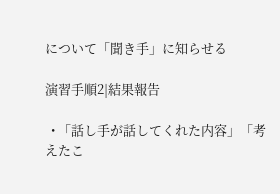について「聞き手」に知らせる

演習手順2|結果報告

  • 「話し手が話してくれた内容」「考えたこ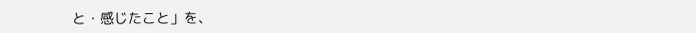と・感じたこと」を、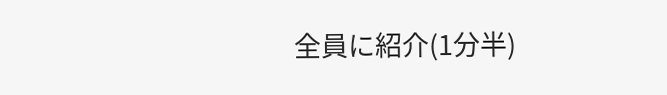全員に紹介(1分半)